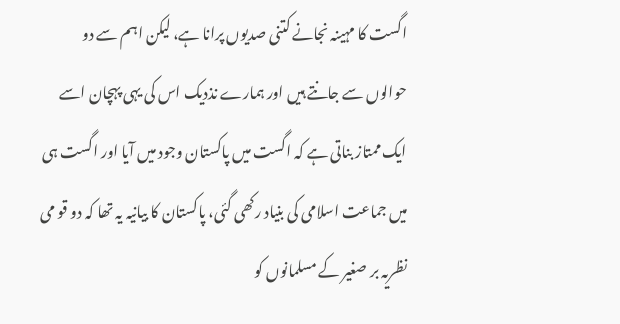اگست کا مہینہ نجانے کتنی صدیوں پرانا ہے، لیکن اہم سے دو حوالوں سے جانتے ہیں اور ہمارے نذدیک اس کی یہی پہچان اسے ایک ممتاز بناتی ہے کہ اگست میں پاکستان وجود میں آیا اور اگست ہی میں جماعت اسلامی کی بنیاد رکھی گئی، پاکستان کا بیانیہ یہ تھا کہ دو قو می نظریہ بر صغیر کے مسلمانوں کو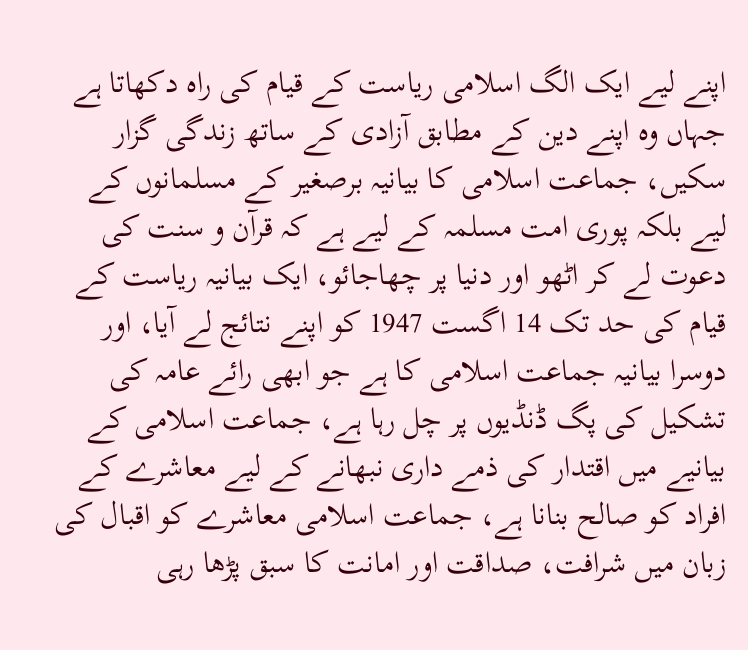اپنے لیے ایک الگ اسلامی ریاست کے قیام کی راہ دکھاتا ہے جہاں وہ اپنے دین کے مطابق آزادی کے ساتھ زندگی گزار سکیں، جماعت اسلامی کا بیانیہ برصغیر کے مسلمانوں کے لیے بلکہ پوری امت مسلمہ کے لیے ہے کہ قرآن و سنت کی دعوت لے کر اٹھو اور دنیا پر چھاجائو، ایک بیانیہ ریاست کے قیام کی حد تک 14 اگست 1947 کو اپنے نتائج لے آیا، اور دوسرا بیانیہ جماعت اسلامی کا ہے جو ابھی رائے عامہ کی تشکیل کی پگ ڈنڈیوں پر چل رہا ہے، جماعت اسلامی کے بیانیے میں اقتدار کی ذمے داری نبھانے کے لیے معاشرے کے افراد کو صالح بنانا ہے، جماعت اسلامی معاشرے کو اقبال کی زبان میں شرافت، صداقت اور امانت کا سبق پڑھا رہی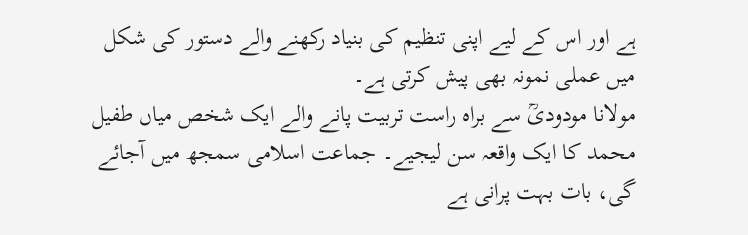ہے اور اس کے لیے اپنی تنظیم کی بنیاد رکھنے والے دستور کی شکل میں عملی نمونہ بھی پیش کرتی ہے۔
مولانا مودودیؒ سے براہ راست تربیت پانے والے ایک شخص میاں طفیل محمد کا ایک واقعہ سن لیجیے۔ جماعت اسلامی سمجھ میں آجائے گی، بات بہت پرانی ہے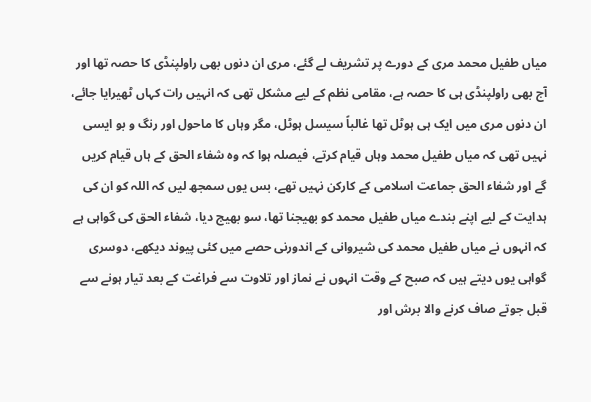میاں طفیل محمد مری کے دورے پر تشریف لے گئے، مری ان دنوں بھی راولپنڈی کا حصہ تھا اور آج بھی راولپنڈی ہی کا حصہ ہے، مقامی نظم کے لیے مشکل تھی کہ انہیں رات کہاں ٹھیرایا جائے، ان دنوں مری میں ایک ہی ہوٹل تھا غالباً سیسل ہوٹل، مگر وہاں کا ماحول اور رنگ و بو ایسی نہیں تھی کہ میاں طفیل محمد وہاں قیام کرتے، فیصلہ ہوا کہ وہ شفاء الحق کے ہاں قیام کریں گے اور شفاء الحق جماعت اسلامی کے کارکن نہیں تھے، بس یوں سمجھ لیں کہ اللہ کو ان کی ہدایت کے لیے اپنے بندے میاں طفیل محمد کو بھیجنا تھا، سو بھیج دیا، شفاء الحق کی گواہی ہے کہ انہوں نے میاں طفیل محمد کی شیروانی کے اندورنی حصے میں کئی پیوند دیکھے، دوسری گواہی یوں دیتے ہیں کہ صبح کے وقت انہوں نے نماز اور تلاوت سے فراغت کے بعد تیار ہونے سے قبل جوتے صاف کرنے والا برش اور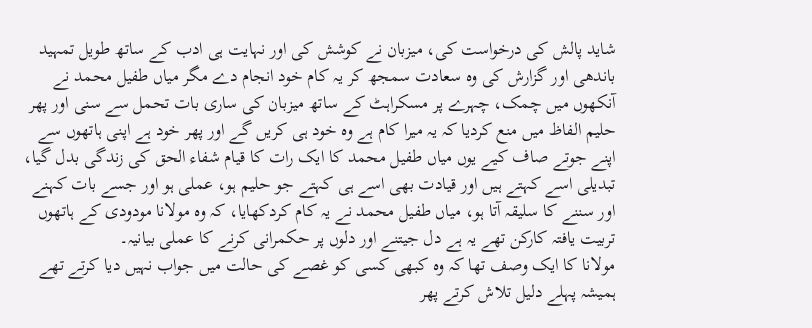شاید پالش کی درخواست کی، میزبان نے کوشش کی اور نہایت ہی ادب کے ساتھ طویل تمہید باندھی اور گزارش کی وہ سعادت سمجھ کر یہ کام خود انجام دے مگر میاں طفیل محمد نے آنکھوں میں چمک، چہرے پر مسکراہٹ کے ساتھ میزبان کی ساری بات تحمل سے سنی اور پھر حلیم الفاظ میں منع کردیا کہ یہ میرا کام ہے وہ خود ہی کریں گے اور پھر خود ہے اپنی ہاتھوں سے اپنے جوتے صاف کیے یوں میاں طفیل محمد کا ایک رات کا قیام شفاء الحق کی زندگی بدل گیا، تبدیلی اسے کہتے ہیں اور قیادت بھی اسے ہی کہتے جو حلیم ہو، عملی ہو اور جسے بات کہنے اور سننے کا سلیقہ آتا ہو، میاں طفیل محمد نے یہ کام کردکھایا، کہ وہ مولانا مودودی کے ہاتھوں تربیت یافتہ کارکن تھے یہ ہے دل جیتنے اور دلوں پر حکمرانی کرنے کا عملی بیانیہ۔
مولانا کا ایک وصف تھا کہ وہ کبھی کسی کو غصے کی حالت میں جواب نہیں دیا کرتے تھے ہمیشہ پہلے دلیل تلاش کرتے پھر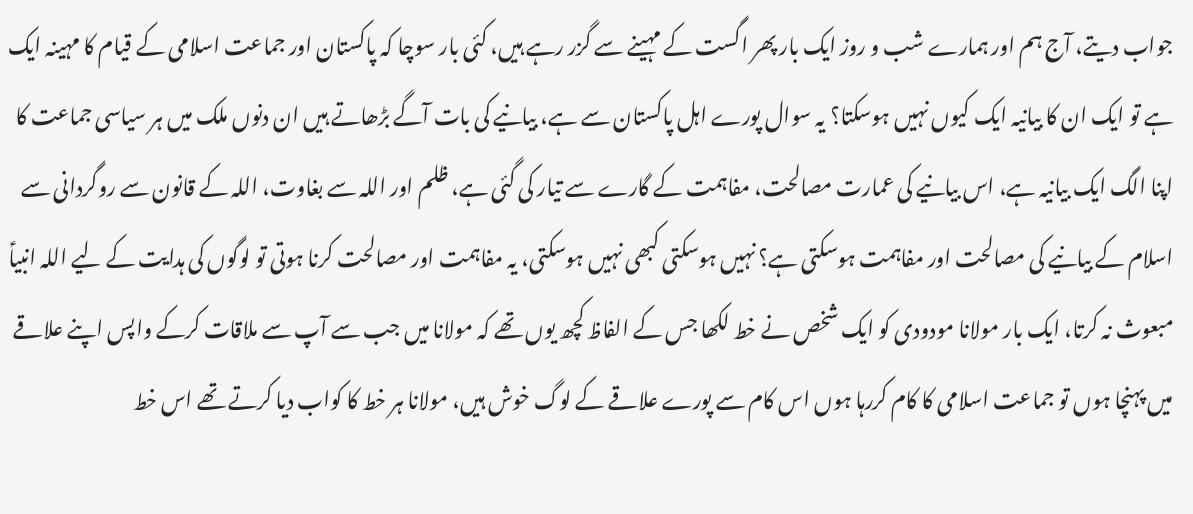جواب دیتے، آج ہم اور ہمارے شب و روز ایک بار پھر اگست کے مہینے سے گزر رہے ہیں، کئی بار سوچا کہ پاکستان اور جماعت اسلامی کے قیام کا مہینہ ایک ہے تو ایک ان کا بیانیہ ایک کیوں نہیں ہوسکتا؟ یہ سوال پورے اہل پاکستان سے ہے، بیانیے کی بات آگے بڑھاتے ہیں ان دنوں ملک میں ہر سیاسی جماعت کا اپنا الگ ایک بیانیہ ہے، اس بیانیے کی عمارت مصالحت، مفاہمت کے گارے سے تیار کی گئی ہے، ظلم اور اللہ سے بغاوت، اللہ کے قانون سے روگردانی سے اسلام کے بیانیے کی مصالحت اور مفاہمت ہوسکتی ہے؟ نہیں ہوسکتی کبھی نہیں ہوسکتی، یہ مفاہمت اور مصالحت کرنا ہوتی تو لوگوں کی ہدایت کے لیے اللہ انبیاؑ مبعوث نہ کرتا، ایک بار مولانا مودودی کو ایک شخص نے خط لکھا جس کے الفاظ کچھ یوں تھے کہ مولانا میں جب سے آپ سے ملاقات کرکے واپس اپنے علاقے میں پہنچا ہوں تو جماعت اسلامی کا کام کررہا ہوں اس کام سے پورے علاقے کے لوگ خوش ہیں، مولانا ہر خط کا کواب دیا کرتے تھے اس خط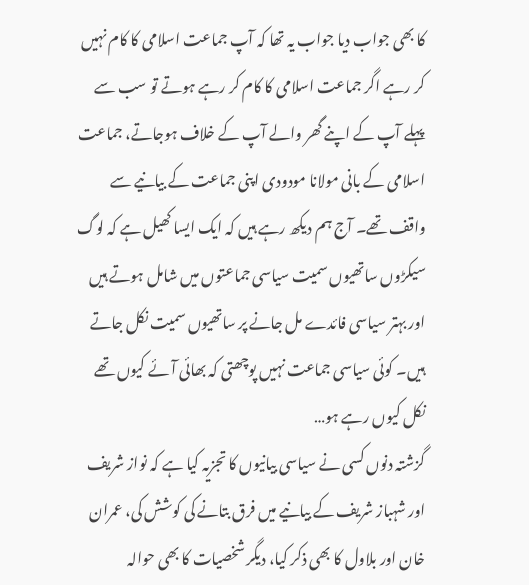کا بھی جواب دیا جواب یہ تھا کہ آپ جماعت اسلامی کا کام نہیں کر رہے اگر جماعت اسلامی کا کام کر رہے ہوتے تو سب سے پہلے آپ کے اپنے گھر والے آپ کے خلاف ہوجاتے، جماعت اسلامی کے بانی مولانا مودودی اپنی جماعت کے بیانیے سے واقف تھے۔ آج ہم دیکھ رہے ہیں کہ ایک ایسا کھیل ہے کہ لوگ سیکڑوں ساتھیوں سمیت سیاسی جماعتوں میں شامل ہوتے ہیں اور بہتر سیاسی فائدے مل جانے پر ساتھیوں سمیت نکل جاتے ہیں۔ کوئی سیاسی جماعت نہیں پوچھتی کہ بھائی آئے کیوں تھے نکل کیوں رہے ہو…
گزشتہ دنوں کسی نے سیاسی بیانیوں کا تجزیہ کیا ہے کہ نواز شریف اور شہباز شریف کے بیانیے میں فرق بتانے کی کوشش کی، عمران خان اور بلاول کا بھی ذکر کیا، دیگر شخصیات کا بھی حوالہ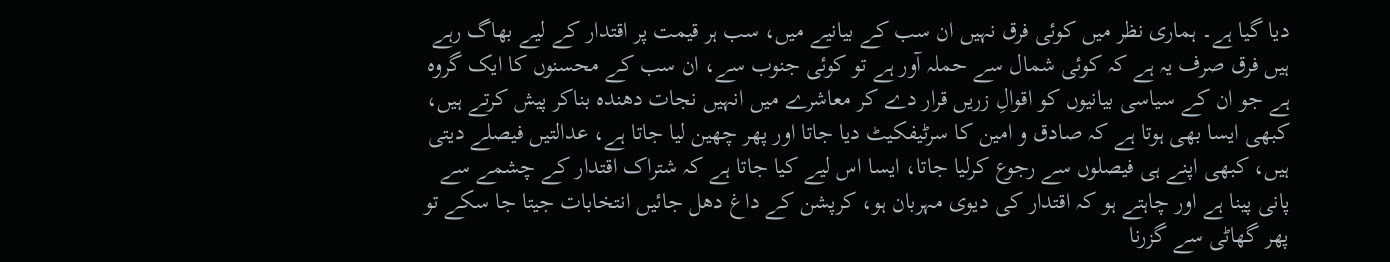دیا گیا ہے۔ ہماری نظر میں کوئی فرق نہیں ان سب کے بیانیے میں، سب ہر قیمت پر اقتدار کے لیے بھاگ رہے ہیں فرق صرف یہ ہے کہ کوئی شمال سے حملہ آور ہے تو کوئی جنوب سے، ان سب کے محسنوں کا ایک گروہ ہے جو ان کے سیاسی بیانیوں کو اقوالِ زریں قرار دے کر معاشرے میں انہیں نجات دھندہ بناکر پیش کرتے ہیں، کبھی ایسا بھی ہوتا ہے کہ صادق و امین کا سرٹیفکیٹ دیا جاتا اور پھر چھین لیا جاتا ہے، عدالتیں فیصلے دیتی ہیں، کبھی اپنے ہی فیصلوں سے رجوع کرلیا جاتا، ایسا اس لیے کیا جاتا ہے کہ شتراک اقتدار کے چشمے سے پانی پینا ہے اور چاہتے ہو کہ اقتدار کی دیوی مہربان ہو، کرپشن کے داغ دھل جائیں انتخابات جیتا جا سکے تو پھر گھاٹی سے گزرنا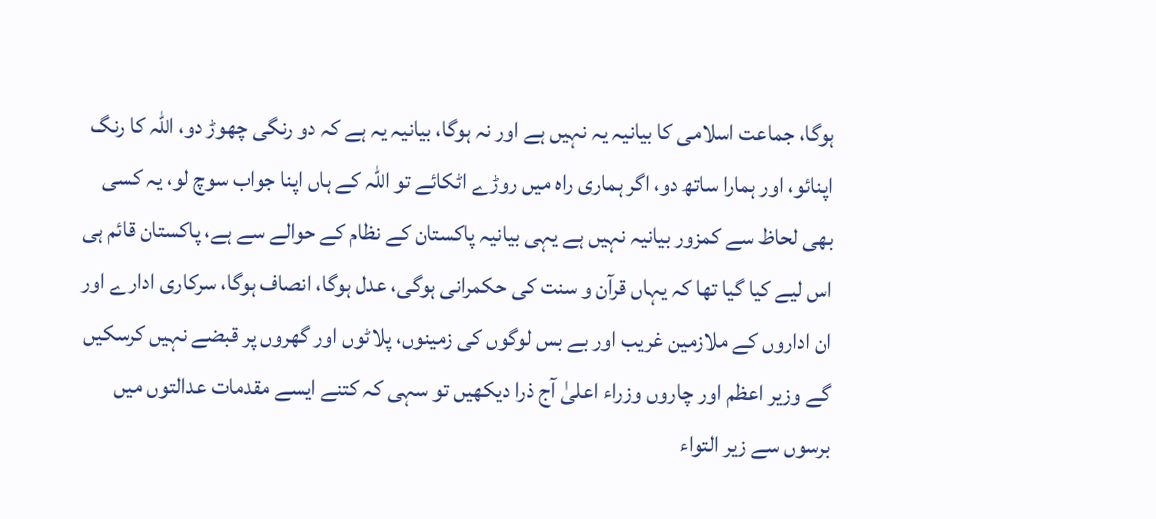ہوگا، جماعت اسلامی کا بیانیہ یہ نہیں ہے اور نہ ہوگا، بیانیہ یہ ہے کہ دو رنگی چھوڑ دو، اللہ کا رنگ اپنائو، اور ہمارا ساتھ دو، اگر ہماری راہ میں روڑے اٹکائے تو اللہ کے ہاں اپنا جواب سوچ لو، یہ کسی بھی لحاظ سے کمزور بیانیہ نہیں ہے یہی بیانیہ پاکستان کے نظام کے حوالے سے ہے، پاکستان قائم ہی اس لیے کیا گیا تھا کہ یہاں قرآن و سنت کی حکمرانی ہوگی، عدل ہوگا، انصاف ہوگا، سرکاری ادارے اور ان اداروں کے ملازمین غریب اور بے بس لوگوں کی زمینوں، پلاٹوں اور گھروں پر قبضے نہیں کرسکیں گے وزیر اعظم اور چاروں وزراء اعلیٰ آج ذرا دیکھیں تو سہی کہ کتنے ایسے مقدمات عدالتوں میں برسوں سے زیر التواء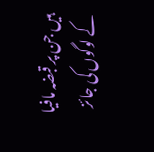ہیں جن پر قبضہ مافیا کے لوگوں کی جائز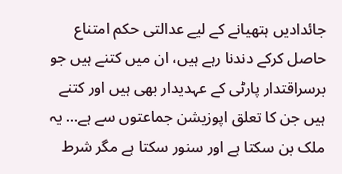جائدادیں ہتھیانے کے لیے عدالتی حکم امتناع حاصل کرکے دندنا رہے ہیں، ان میں کتنے ہیں جو برسراقتدار پارٹی کے عہدیدار بھی ہیں اور کتنے ہیں جن کا تعلق اپوزیشن جماعتوں سے ہے… یہ ملک بن سکتا ہے اور سنور سکتا ہے مگر شرط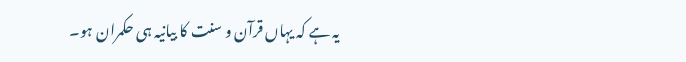یہ ہے کہ یہاں قرآن و سنت کا بیانیہ ہی حکمران ہو۔